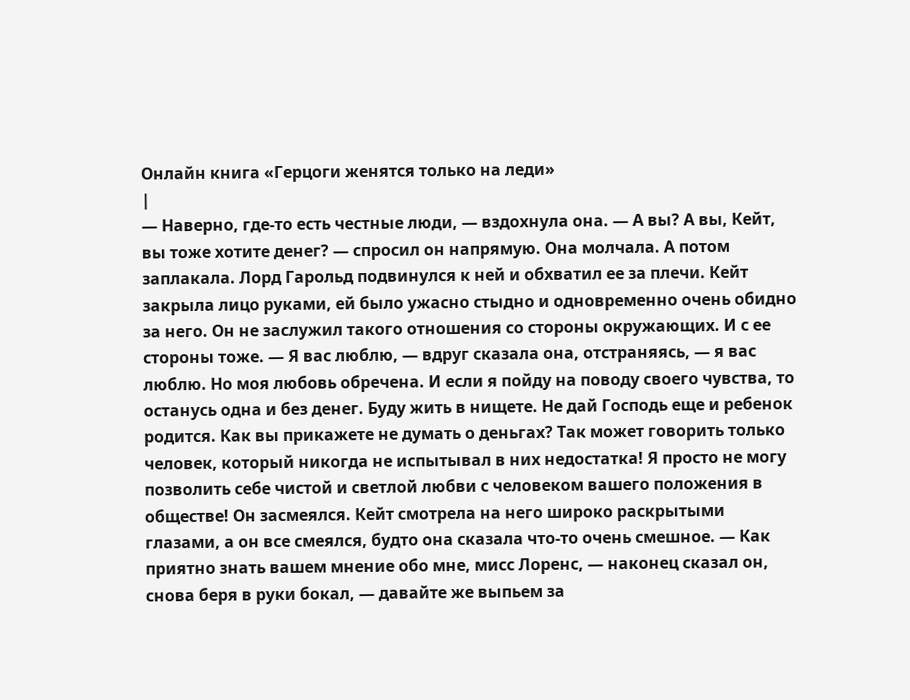Онлайн книга «Герцоги женятся только на леди»
|
— Наверно, где-то есть честные люди, — вздохнула она. — А вы? А вы, Кейт, вы тоже хотите денег? — спросил он напрямую. Она молчала. А потом заплакала. Лорд Гарольд подвинулся к ней и обхватил ее за плечи. Кейт закрыла лицо руками, ей было ужасно стыдно и одновременно очень обидно за него. Он не заслужил такого отношения со стороны окружающих. И с ее стороны тоже. — Я вас люблю, — вдруг сказала она, отстраняясь, — я вас люблю. Но моя любовь обречена. И если я пойду на поводу своего чувства, то останусь одна и без денег. Буду жить в нищете. Не дай Господь еще и ребенок родится. Как вы прикажете не думать о деньгах? Так может говорить только человек, который никогда не испытывал в них недостатка! Я просто не могу позволить себе чистой и светлой любви с человеком вашего положения в обществе! Он засмеялся. Кейт смотрела на него широко раскрытыми глазами, а он все смеялся, будто она сказала что-то очень смешное. — Как приятно знать вашем мнение обо мне, мисс Лоренс, — наконец сказал он, снова беря в руки бокал, — давайте же выпьем за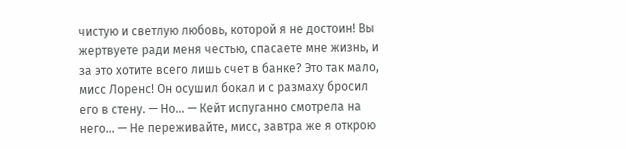чистую и светлую любовь, которой я не достоин! Вы жертвуете ради меня честью, спасаете мне жизнь, и за это хотите всего лишь счет в банке? Это так мало, мисс Лоренс! Он осушил бокал и с размаху бросил его в стену. — Но... — Кейт испуганно смотрела на него... — Не переживайте, мисс, завтра же я открою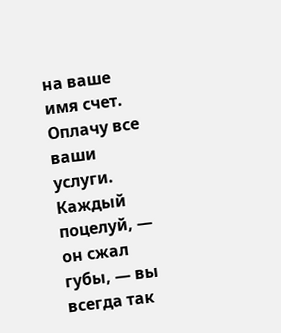на ваше имя счет. Оплачу все ваши услуги. Каждый поцелуй, — он сжал губы, — вы всегда так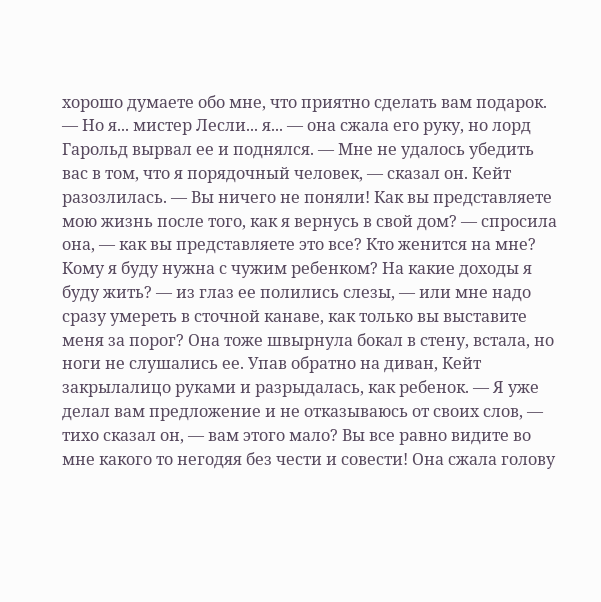хорошо думаете обо мне, что приятно сделать вам подарок. — Но я... мистер Лесли... я... — она сжала его руку, но лорд Гарольд вырвал ее и поднялся. — Мне не удалось убедить вас в том, что я порядочный человек, — сказал он. Кейт разозлилась. — Вы ничего не поняли! Как вы представляете мою жизнь после того, как я вернусь в свой дом? — спросила она, — как вы представляете это все? Кто женится на мне? Кому я буду нужна с чужим ребенком? На какие доходы я буду жить? — из глаз ее полились слезы, — или мне надо сразу умереть в сточной канаве, как только вы выставите меня за порог? Она тоже швырнула бокал в стену, встала, но ноги не слушались ее. Упав обратно на диван, Кейт закрылалицо руками и разрыдалась, как ребенок. — Я уже делал вам предложение и не отказываюсь от своих слов, — тихо сказал он, — вам этого мало? Вы все равно видите во мне какого то негодяя без чести и совести! Она сжала голову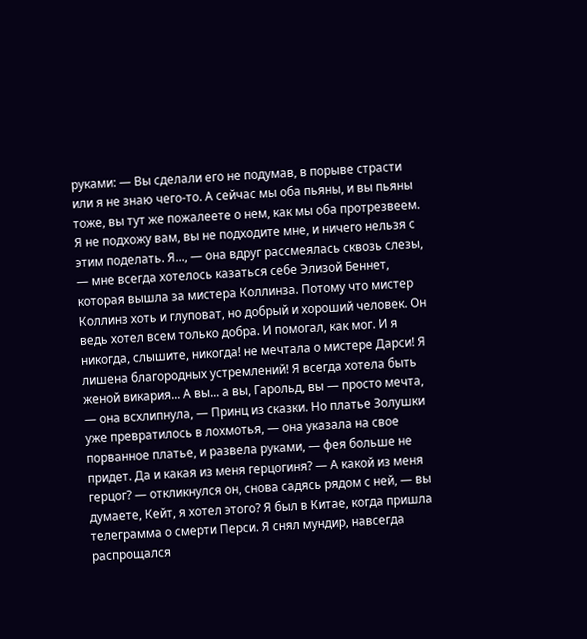руками: — Вы сделали его не подумав, в порыве страсти или я не знаю чего-то. А сейчас мы оба пьяны, и вы пьяны тоже, вы тут же пожалеете о нем, как мы оба протрезвеем. Я не подхожу вам, вы не подходите мне, и ничего нельзя с этим поделать. Я..., — она вдруг рассмеялась сквозь слезы, — мне всегда хотелось казаться себе Элизой Беннет, которая вышла за мистера Коллинза. Потому что мистер Коллинз хоть и глуповат, но добрый и хороший человек. Он ведь хотел всем только добра. И помогал, как мог. И я никогда, слышите, никогда! не мечтала о мистере Дарси! Я лишена благородных устремлений! Я всегда хотела быть женой викария... А вы... а вы, Гарольд, вы — просто мечта, — она всхлипнула, — Принц из сказки. Но платье Золушки уже превратилось в лохмотья, — она указала на свое порванное платье, и развела руками, — фея больше не придет. Да и какая из меня герцогиня? — А какой из меня герцог? — откликнулся он, снова садясь рядом с ней, — вы думаете, Кейт, я хотел этого? Я был в Китае, когда пришла телеграмма о смерти Перси. Я снял мундир, навсегда распрощался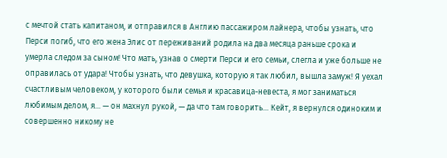с мечтой стать капитаном, и отправился в Англию пассажиром лайнера, чтобы узнать, что Перси погиб, что его жена Элис от переживаний родила на два месяца раньше срока и умерла следом за сыном! Что мать, узнав о смерти Перси и его семьи, слегла и уже больше не оправилась от удара! Чтобы узнать, что девушка, которую я так любил, вышла замуж! Я уехал счастливым человеком, у которого были семья и красавица-невеста, я мог заниматься любимым делом, я... — он махнул рукой, — да что там говорить... Кейт, я вернулся одиноким и совершенно никому не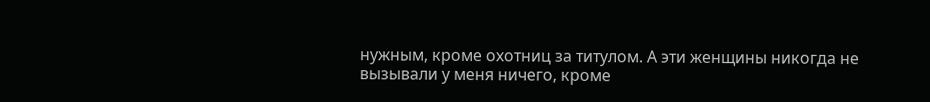нужным, кроме охотниц за титулом. А эти женщины никогда не вызывали у меня ничего, кроме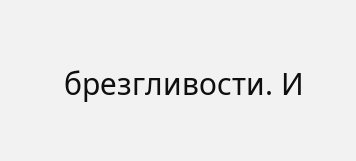брезгливости. И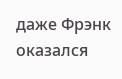даже Фрэнк оказался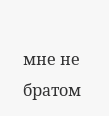мне не братом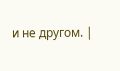и не другом. |